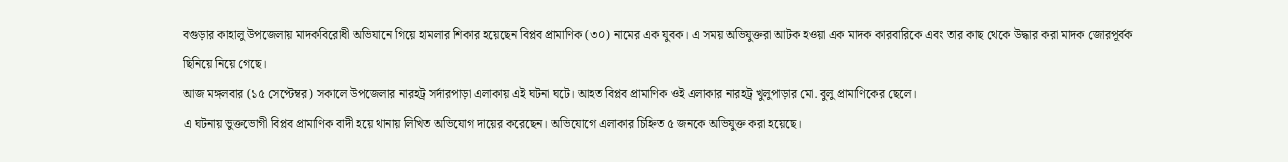বগুড়ার কাহালু উপজেলায় মাদকবিরোধী অভিযানে গিয়ে হামলার শিকার হয়েছেন বিপ্লব প্রামাণিক (৩০) নামের এক যুবক। এ সময় অভিযুক্তরা আটক হওয়া এক মাদক কারবারিকে এবং তার কাছ থেকে উদ্ধার করা মাদক জোরপূর্বক ছিনিয়ে নিয়ে গেছে।
আজ মঙ্গলবার (১৫ সেপ্টেম্বর) সকালে উপজেলার নারহট্র সর্দারপাড়া এলাকায় এই ঘটনা ঘটে। আহত বিপ্লব প্রামাণিক ওই এলাকার নারহট্র খুলুপাড়ার মো. বুলু প্রামাণিকের ছেলে।
এ ঘটনায় ভুক্তভোগী বিপ্লব প্রামাণিক বাদী হয়ে থানায় লিখিত অভিযোগ দায়ের করেছেন। অভিযোগে এলাকার চিহ্নিত ৫ জনকে অভিযুক্ত করা হয়েছে।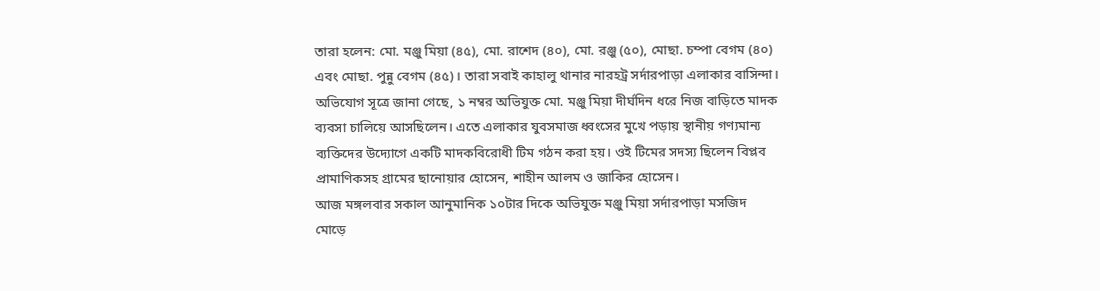তারা হলেন: মো. মঞ্জু মিয়া (৪৫), মো. রাশেদ (৪০), মো. রঞ্জু (৫০), মোছা. চম্পা বেগম (৪০) এবং মোছা. পুন্নু বেগম (৪৫)। তারা সবাই কাহালু থানার নারহট্র সর্দারপাড়া এলাকার বাসিন্দা।
অভিযোগ সূত্রে জানা গেছে, ১ নম্বর অভিযুক্ত মো. মঞ্জু মিয়া দীর্ঘদিন ধরে নিজ বাড়িতে মাদক ব্যবসা চালিয়ে আসছিলেন। এতে এলাকার যুবসমাজ ধ্বংসের মুখে পড়ায় স্থানীয় গণ্যমান্য ব্যক্তিদের উদ্যোগে একটি মাদকবিরোধী টিম গঠন করা হয়। ওই টিমের সদস্য ছিলেন বিপ্লব প্রামাণিকসহ গ্রামের ছানোয়ার হোসেন, শাহীন আলম ও জাকির হোসেন।
আজ মঙ্গলবার সকাল আনুমানিক ১০টার দিকে অভিযুক্ত মঞ্জু মিয়া সর্দারপাড়া মসজিদ মোড়ে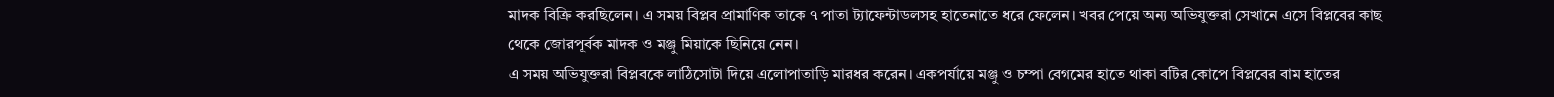মাদক বিক্রি করছিলেন। এ সময় বিপ্লব প্রামাণিক তাকে ৭ পাতা ট্যাফেন্টাডলসহ হাতেনাতে ধরে ফেলেন। খবর পেয়ে অন্য অভিযুক্তরা সেখানে এসে বিপ্লবের কাছ থেকে জোরপূর্বক মাদক ও মঞ্জু মিয়াকে ছিনিয়ে নেন।
এ সময় অভিযুক্তরা বিপ্লবকে লাঠিসোটা দিয়ে এলোপাতাড়ি মারধর করেন। একপর্যায়ে মঞ্জু ও চম্পা বেগমের হাতে থাকা বটির কোপে বিপ্লবের বাম হাতের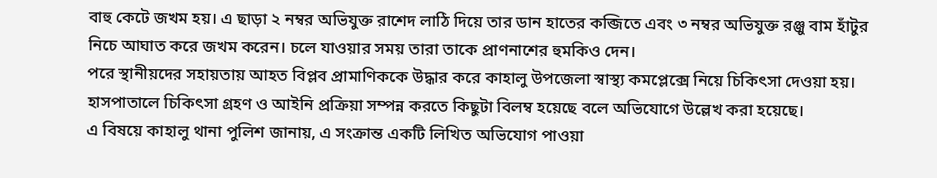বাহু কেটে জখম হয়। এ ছাড়া ২ নম্বর অভিযুক্ত রাশেদ লাঠি দিয়ে তার ডান হাতের কব্জিতে এবং ৩ নম্বর অভিযুক্ত রঞ্জু বাম হাঁটুর নিচে আঘাত করে জখম করেন। চলে যাওয়ার সময় তারা তাকে প্রাণনাশের হুমকিও দেন।
পরে স্থানীয়দের সহায়তায় আহত বিপ্লব প্রামাণিককে উদ্ধার করে কাহালু উপজেলা স্বাস্থ্য কমপ্লেক্সে নিয়ে চিকিৎসা দেওয়া হয়। হাসপাতালে চিকিৎসা গ্রহণ ও আইনি প্রক্রিয়া সম্পন্ন করতে কিছুটা বিলম্ব হয়েছে বলে অভিযোগে উল্লেখ করা হয়েছে।
এ বিষয়ে কাহালু থানা পুলিশ জানায়, এ সংক্রান্ত একটি লিখিত অভিযোগ পাওয়া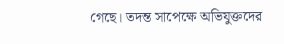গেছে। তদন্ত সাপেক্ষে অভিযুক্তদের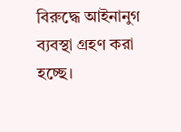বিরুদ্ধে আইনানুগ ব্যবস্থা গ্রহণ করা হচ্ছে।